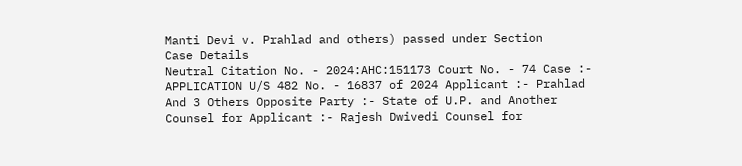Manti Devi v. Prahlad and others) passed under Section
Case Details
Neutral Citation No. - 2024:AHC:151173 Court No. - 74 Case :- APPLICATION U/S 482 No. - 16837 of 2024 Applicant :- Prahlad And 3 Others Opposite Party :- State of U.P. and Another Counsel for Applicant :- Rajesh Dwivedi Counsel for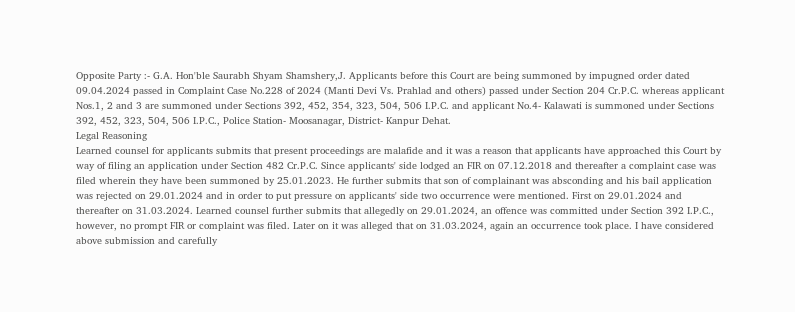Opposite Party :- G.A. Hon'ble Saurabh Shyam Shamshery,J. Applicants before this Court are being summoned by impugned order dated 09.04.2024 passed in Complaint Case No.228 of 2024 (Manti Devi Vs. Prahlad and others) passed under Section 204 Cr.P.C. whereas applicant Nos.1, 2 and 3 are summoned under Sections 392, 452, 354, 323, 504, 506 I.P.C. and applicant No.4- Kalawati is summoned under Sections 392, 452, 323, 504, 506 I.P.C., Police Station- Moosanagar, District- Kanpur Dehat.
Legal Reasoning
Learned counsel for applicants submits that present proceedings are malafide and it was a reason that applicants have approached this Court by way of filing an application under Section 482 Cr.P.C. Since applicants' side lodged an FIR on 07.12.2018 and thereafter a complaint case was filed wherein they have been summoned by 25.01.2023. He further submits that son of complainant was absconding and his bail application was rejected on 29.01.2024 and in order to put pressure on applicants' side two occurrence were mentioned. First on 29.01.2024 and thereafter on 31.03.2024. Learned counsel further submits that allegedly on 29.01.2024, an offence was committed under Section 392 I.P.C., however, no prompt FIR or complaint was filed. Later on it was alleged that on 31.03.2024, again an occurrence took place. I have considered above submission and carefully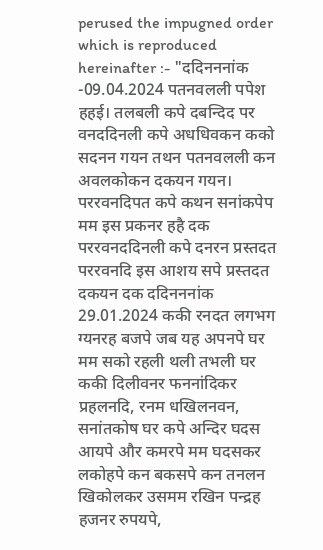perused the impugned order which is reproduced hereinafter :- "ददिनननांक -09.04.2024 पतनवलली पपेश हहई। तलबली कपे दबन्दिद पर वनददिनली कपे अधधिवकन कको सदनन गयन तथन पतनवलली कन अवलकोकन दकयन गयन। पररवनदिपत कपे कथन सनांकपेप मम इस प्रकनर हहै दक पररवनददिनली कपे दनरन प्रस्तदत पररवनदि इस आशय सपे प्रस्तदत दकयन दक ददिनननांक 29.01.2024 ककी रनदत लगभग ग्यनरह बजपे जब यह अपनपे घर मम सको रहली थली तभली घर ककी दिलीवनर फननांदिकर प्रहलनदि, रनम धखिलनवन, सनांतकोष घर कपे अन्दिर घदस आयपे और कमरपे मम घदसकर लकोहपे कन बकसपे कन तनलन खिकोलकर उसमम रखिन पन्द्रह हजनर रुपयपे,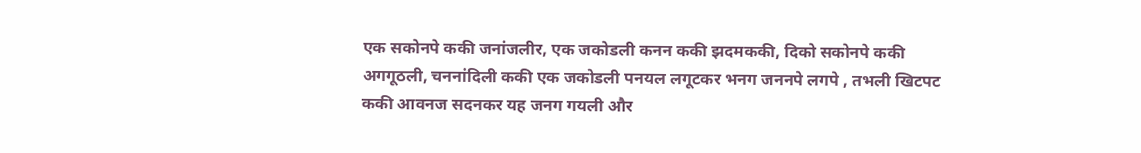एक सकोनपे ककी जनांजलीर, एक जकोडली कनन ककी झदमककी, दिको सकोनपे ककी अगगूठली, चननांदिली ककी एक जकोडली पनयल लगूटकर भनग जननपे लगपे , तभली खिटपट ककी आवनज सदनकर यह जनग गयली और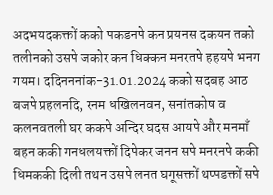अदभयदकक्तों कको पकडनपे कन प्रयनस दकयन तको तलीनको उसपे जकोर कन धिक्कन मनरतपे हहयपे भनग गयम। ददिनननांक-31.01.2024 कको सदबह आठ बजपे प्रहलनदि, रनम धखिलनवन, सनांतकोष व कलनवतली घर ककपे अन्दिर घदस आयपे और मनमाँ बहन ककी गनधलयक्तों दिपेकर जनन सपे मनरनपे ककी धिमककी दिली तथन उसपे लनत घगूसक्तों थप्पडक्तों सपे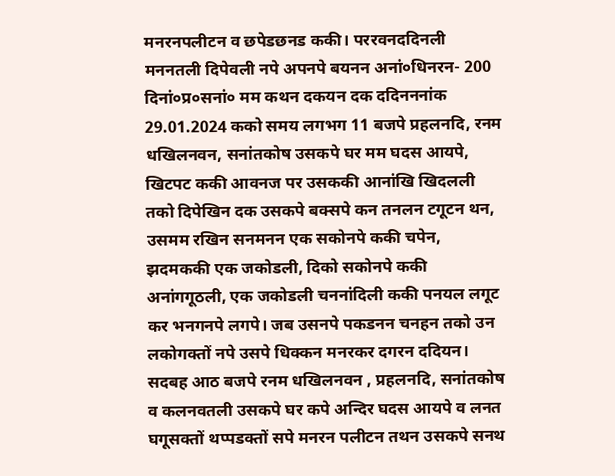मनरनपलीटन व छपेडछनड ककी। पररवनददिनली मननतली दिपेवली नपे अपनपे बयनन अनां०धिनरन- 200 दिनां०प्र०सनां० मम कथन दकयन दक ददिनननांक 29.01.2024 कको समय लगभग 11 बजपे प्रहलनदि, रनम धखिलनवन, सनांतकोष उसकपे घर मम घदस आयपे, खिटपट ककी आवनज पर उसककी आनांखि खिदलली तको दिपेखिन दक उसकपे बक्सपे कन तनलन टगूटन थन, उसमम रखिन सनमनन एक सकोनपे ककी चपेन, झदमककी एक जकोडली, दिको सकोनपे ककी अनांगगूठली, एक जकोडली चननांदिली ककी पनयल लगूट कर भनगनपे लगपे। जब उसनपे पकडनन चनहन तको उन लकोगक्तों नपे उसपे धिक्कन मनरकर दगरन ददियन। सदबह आठ बजपे रनम धखिलनवन , प्रहलनदि, सनांतकोष व कलनवतली उसकपे घर कपे अन्दिर घदस आयपे व लनत घगूसक्तों थप्पडक्तों सपे मनरन पलीटन तथन उसकपे सनथ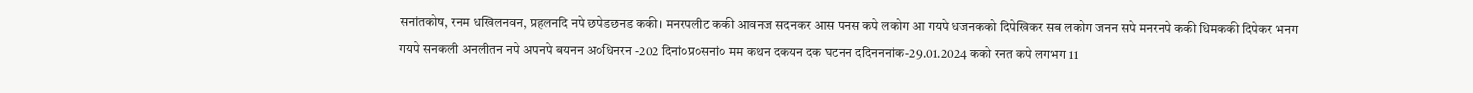सनांतकोष, रनम धखिलनवन, प्रहलनदि नपे छपेडछनड ककी। मनरपलीट ककी आवनज सदनकर आस पनस कपे लकोग आ गयपे धजनकको दिपेखिकर सब लकोग जनन सपे मनरनपे ककी धिमककी दिपेकर भनग गयपे सनकली अनलीतन नपे अपनपे बयनन अ०धिनरन -202 दिनां०प्र०सनां० मम कथन दकयन दक घटनन ददिनननांक-29.01.2024 कको रनत कपे लगभग 11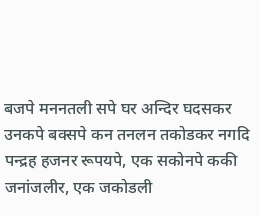बजपे मननतली सपे घर अन्दिर घदसकर उनकपे बक्सपे कन तनलन तकोडकर नगदि पन्द्रह हजनर रूपयपे, एक सकोनपे ककी जनांजलीर, एक जकोडली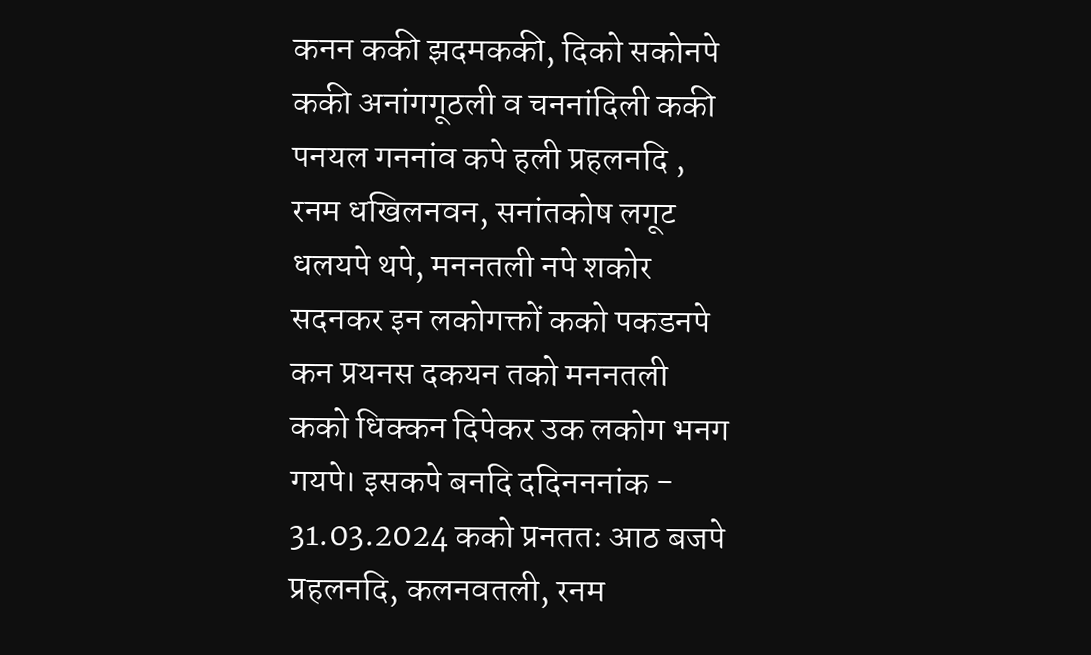कनन ककी झदमककी, दिको सकोनपे ककी अनांगगूठली व चननांदिली ककी पनयल गननांव कपे हली प्रहलनदि , रनम धखिलनवन, सनांतकोष लगूट धलयपे थपे, मननतली नपे शकोर सदनकर इन लकोगक्तों कको पकडनपे कन प्रयनस दकयन तको मननतली कको धिक्कन दिपेकर उक लकोग भनग गयपे। इसकपे बनदि ददिनननांक - 31.03.2024 कको प्रनततः आठ बजपे प्रहलनदि, कलनवतली, रनम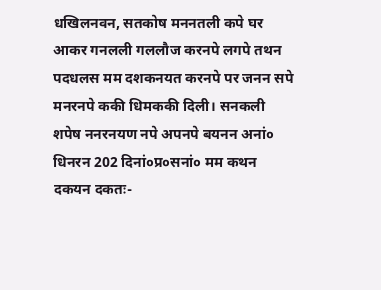धखिलनवन, सतकोष मननतली कपे घर आकर गनलली गललौज करनपे लगपे तथन पदधलस मम दशकनयत करनपे पर जनन सपे मनरनपे ककी धिमककी दिली। सनकली शपेष ननरनयण नपे अपनपे बयनन अनां० धिनरन 202 दिनां०प्र०सनां० मम कथन दकयन दकतः-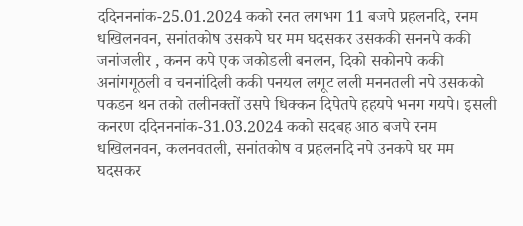ददिनननांक-25.01.2024 कको रनत लगभग 11 बजपे प्रहलनदि, रनम धखिलनवन, सनांतकोष उसकपे घर मम घदसकर उसककी सननपे ककी जनांजलीर , कनन कपे एक जकोडली बनलन, दिको सकोनपे ककी अनांगगूठली व चननांदिली ककी पनयल लगूट लली मननतली नपे उसकको पकडन थन तको तलीनक्तों उसपे धिक्कन दिपेतपे हहयपे भनग गयपे। इसली कनरण ददिनननांक-31.03.2024 कको सदबह आठ बजपे रनम धखिलनवन, कलनवतली, सनांतकोष व प्रहलनदि नपे उनकपे घर मम घदसकर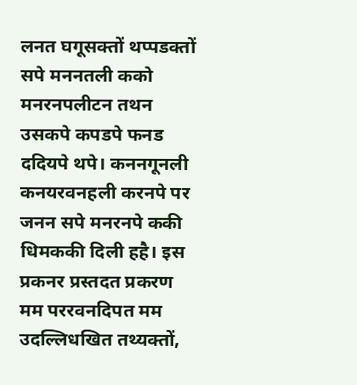लनत घगूसक्तों थप्पडक्तों सपे मननतली कको मनरनपलीटन तथन उसकपे कपडपे फनड ददियपे थपे। कननगूनली कनयरवनहली करनपे पर जनन सपे मनरनपे ककी धिमककी दिली हहै। इस प्रकनर प्रस्तदत प्रकरण मम पररवनदिपत मम उदल्लिधखित तथ्यक्तों,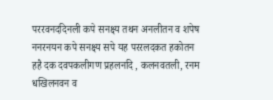पररवनददिनली कपे सनक्ष्य तथन अनलीतन व शपेष ननरनयन कपे सनक्ष्य सपे यह पररलदकत हकोतन हहै दक दवपकलीगण प्रहलनदि , कलनवतली, रनम धखिलनवन व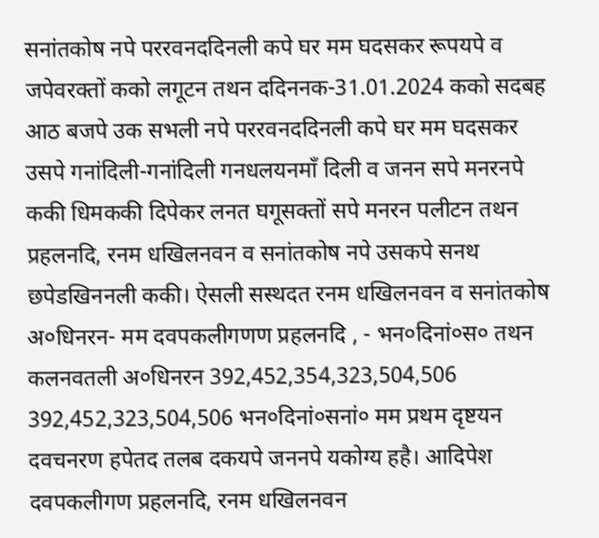सनांतकोष नपे पररवनददिनली कपे घर मम घदसकर रूपयपे व जपेवरक्तों कको लगूटन तथन ददिननक-31.01.2024 कको सदबह आठ बजपे उक सभली नपे पररवनददिनली कपे घर मम घदसकर उसपे गनांदिली-गनांदिली गनधलयनमाँ दिली व जनन सपे मनरनपे ककी धिमककी दिपेकर लनत घगूसक्तों सपे मनरन पलीटन तथन प्रहलनदि, रनम धखिलनवन व सनांतकोष नपे उसकपे सनथ छपेडखिननली ककी। ऐसली सस्थदत रनम धखिलनवन व सनांतकोष अ०धिनरन- मम दवपकलीगणण प्रहलनदि , - भन०दिनां०स० तथन कलनवतली अ०धिनरन 392,452,354,323,504,506 392,452,323,504,506 भन०दिनां०सनां० मम प्रथम दृष्टयन दवचनरण हपेतद तलब दकयपे जननपे यकोग्य हहै। आदिपेश दवपकलीगण प्रहलनदि, रनम धखिलनवन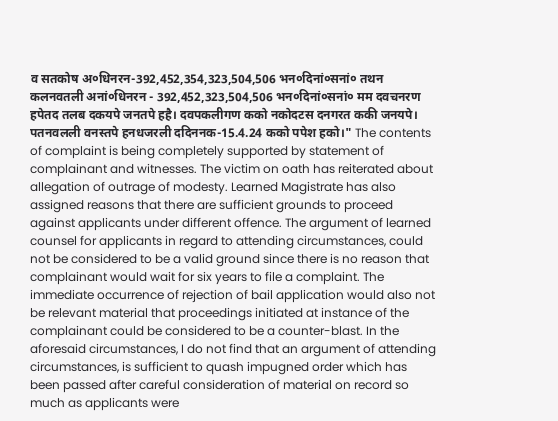व सतकोष अ०धिनरन-392,452,354,323,504,506 भन०दिनां०सनां० तथन कलनवतली अनां०धिनरन - 392,452,323,504,506 भन०दिनां०सनां० मम दवचनरण हपेतद तलब दकयपे जनतपे हहै। दवपकलीगण कको नकोदटस दनगरत ककी जनयपे। पतनवलली वनस्तपे हनधजरली ददिननक-15.4.24 कको पपेश हको।" The contents of complaint is being completely supported by statement of complainant and witnesses. The victim on oath has reiterated about allegation of outrage of modesty. Learned Magistrate has also assigned reasons that there are sufficient grounds to proceed against applicants under different offence. The argument of learned counsel for applicants in regard to attending circumstances, could not be considered to be a valid ground since there is no reason that complainant would wait for six years to file a complaint. The immediate occurrence of rejection of bail application would also not be relevant material that proceedings initiated at instance of the complainant could be considered to be a counter-blast. In the aforesaid circumstances, I do not find that an argument of attending circumstances, is sufficient to quash impugned order which has been passed after careful consideration of material on record so much as applicants were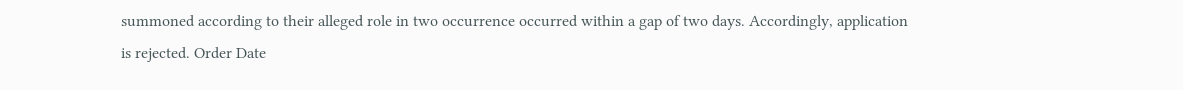summoned according to their alleged role in two occurrence occurred within a gap of two days. Accordingly, application is rejected. Order Date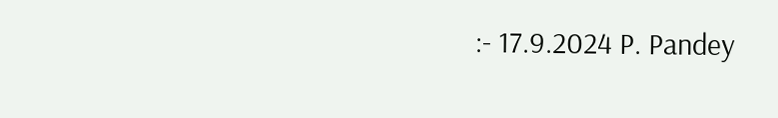:- 17.9.2024 P. Pandey